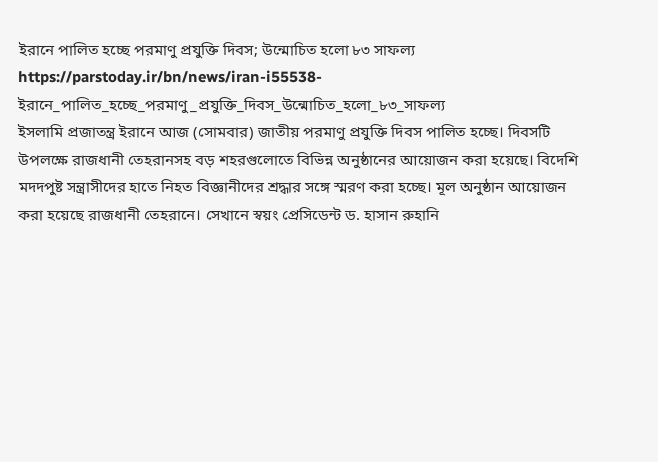ইরানে পালিত হচ্ছে পরমাণু প্রযুক্তি দিবস; উন্মোচিত হলো ৮৩ সাফল্য
https://parstoday.ir/bn/news/iran-i55538-ইরানে_পালিত_হচ্ছে_পরমাণু_প্রযুক্তি_দিবস_উন্মোচিত_হলো_৮৩_সাফল্য
ইসলামি প্রজাতন্ত্র ইরানে আজ (সোমবার) জাতীয় পরমাণু প্রযুক্তি দিবস পালিত হচ্ছে। দিবসটি উপলক্ষে রাজধানী তেহরানসহ বড় শহরগুলোতে বিভিন্ন অনুষ্ঠানের আয়োজন করা হয়েছে। বিদেশি মদদপুষ্ট সন্ত্রাসীদের হাতে নিহত বিজ্ঞানীদের শ্রদ্ধার সঙ্গে স্মরণ করা হচ্ছে। মূল অনুষ্ঠান আয়োজন করা হয়েছে রাজধানী তেহরানে। সেখানে স্বয়ং প্রেসিডেন্ট ড. হাসান রুহানি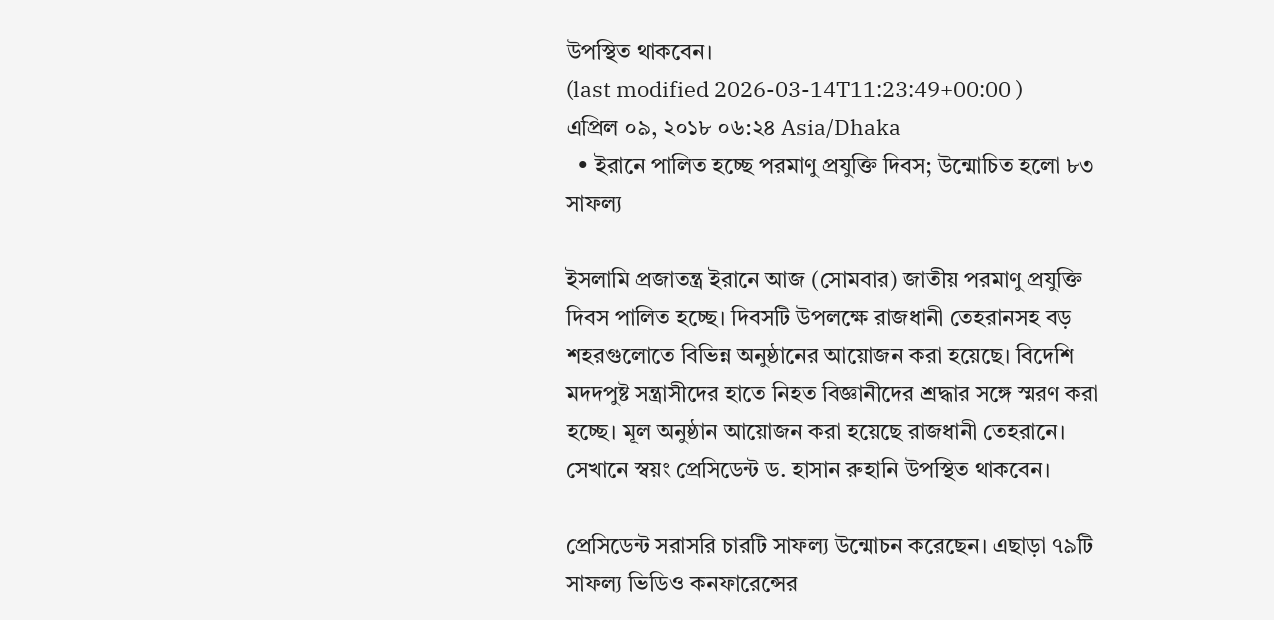উপস্থিত থাকবেন।
(last modified 2026-03-14T11:23:49+00:00 )
এপ্রিল ০৯, ২০১৮ ০৬:২৪ Asia/Dhaka
  • ইরানে পালিত হচ্ছে পরমাণু প্রযুক্তি দিবস; উন্মোচিত হলো ৮৩ সাফল্য

ইসলামি প্রজাতন্ত্র ইরানে আজ (সোমবার) জাতীয় পরমাণু প্রযুক্তি দিবস পালিত হচ্ছে। দিবসটি উপলক্ষে রাজধানী তেহরানসহ বড় শহরগুলোতে বিভিন্ন অনুষ্ঠানের আয়োজন করা হয়েছে। বিদেশি মদদপুষ্ট সন্ত্রাসীদের হাতে নিহত বিজ্ঞানীদের শ্রদ্ধার সঙ্গে স্মরণ করা হচ্ছে। মূল অনুষ্ঠান আয়োজন করা হয়েছে রাজধানী তেহরানে। সেখানে স্বয়ং প্রেসিডেন্ট ড. হাসান রুহানি উপস্থিত থাকবেন।

প্রেসিডেন্ট সরাসরি চারটি সাফল্য উন্মোচন করেছেন। এছাড়া ৭৯টি সাফল্য ভিডিও কনফারেন্সের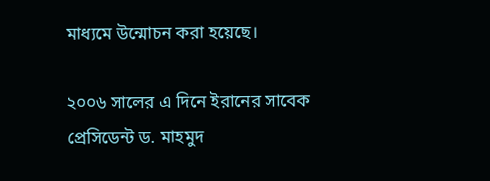মাধ্যমে উন্মোচন করা হয়েছে।

২০০৬ সালের এ দিনে ইরানের সাবেক প্রেসিডেন্ট ড. মাহমুদ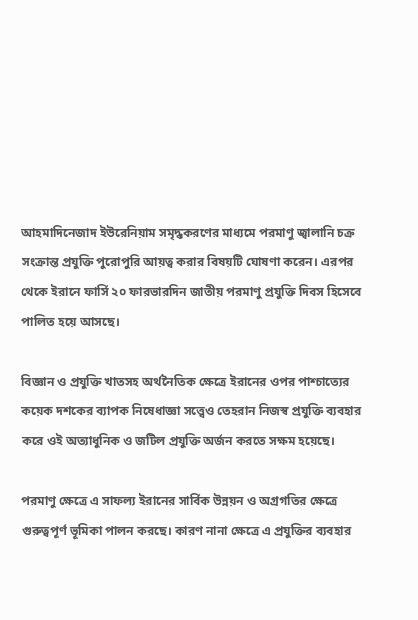আহমাদিনেজাদ ইউরেনিয়াম সমৃদ্ধকরণের মাধ্যমে পরমাণু জ্বালানি চক্র সংক্রান্ত প্রযুক্তি পুরোপুরি আয়ত্ব করার বিষয়টি ঘোষণা করেন। এরপর থেকে ইরানে ফার্সি ২০ ফারভারদিন জাতীয় পরমাণু প্রযুক্তি দিবস হিসেবে পালিত হয়ে আসছে।

বিজ্ঞান ও প্রযুক্তি খাতসহ অর্থনৈতিক ক্ষেত্রে ইরানের ওপর পাশ্চাত্যের কয়েক দশকের ব্যাপক নিষেধাজ্ঞা সত্ত্বেও তেহরান নিজস্ব প্রযুক্তি ব্যবহার করে ওই অত্যাধুনিক ও জটিল প্রযুক্তি অর্জন করতে সক্ষম হয়েছে।

পরমাণু ক্ষেত্রে এ সাফল্য ইরানের সার্বিক উন্নয়ন ও অগ্রগতির ক্ষেত্রে গুরুত্বপূর্ণ ভূমিকা পালন করছে। কারণ নানা ক্ষেত্রে এ প্রযুক্তির ব্যবহার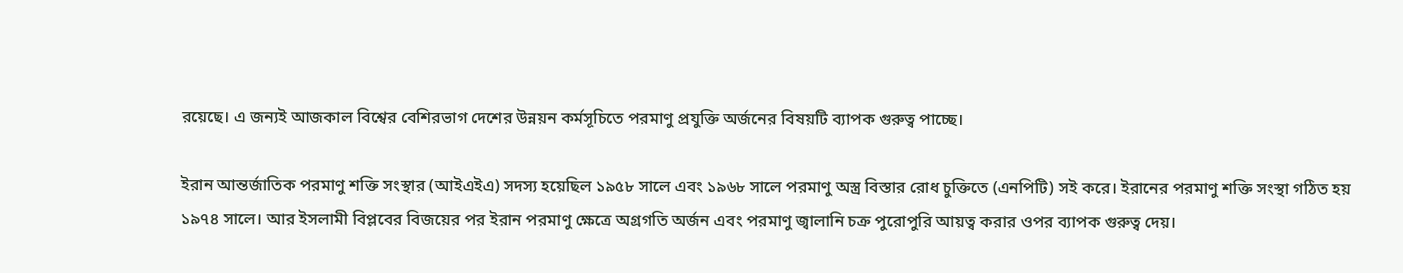রয়েছে। এ জন্যই আজকাল বিশ্বের বেশিরভাগ দেশের উন্নয়ন কর্মসূচিতে পরমাণু প্রযুক্তি অর্জনের বিষয়টি ব্যাপক গুরুত্ব পাচ্ছে।

ইরান আন্তর্জাতিক পরমাণু শক্তি সংস্থার (আইএইএ) সদস্য হয়েছিল ১৯৫৮ সালে এবং ১৯৬৮ সালে পরমাণু অস্ত্র বিস্তার রোধ চুক্তিতে (এনপিটি) সই করে। ইরানের পরমাণু শক্তি সংস্থা গঠিত হয় ১৯৭৪ সালে। ‌আর ইসলামী বিপ্লবের বিজয়ের পর ইরান পরমাণু ক্ষেত্রে অগ্রগতি অর্জন এবং পরমাণু জ্বালানি চক্র পুরোপুরি আয়ত্ব করার ওপর ব্যাপক গুরুত্ব দেয়।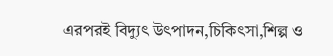এরপরই বিদ্যুৎ উৎপাদন,চিকিৎসা,শিল্প ও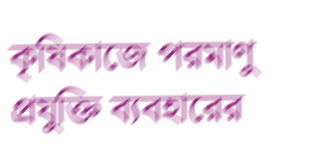কৃষিকাজে পরমাণু প্রযুক্তি ব্যবহারের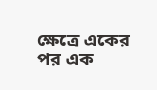ক্ষেত্রে একের পর এক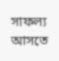সাফল্য আসতে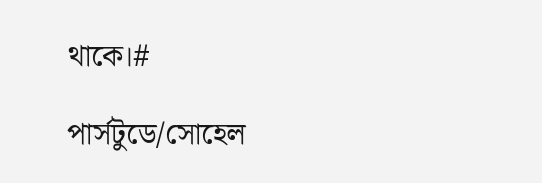থাকে।#

পার্সটুডে/সোহেল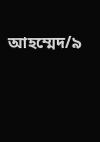আহম্মেদ/৯